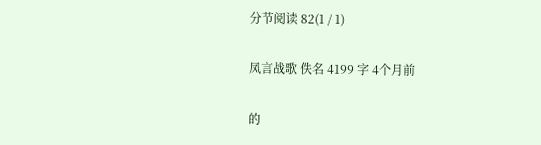分节阅读 82(1 / 1)

凤言战歌 佚名 4199 字 4个月前

的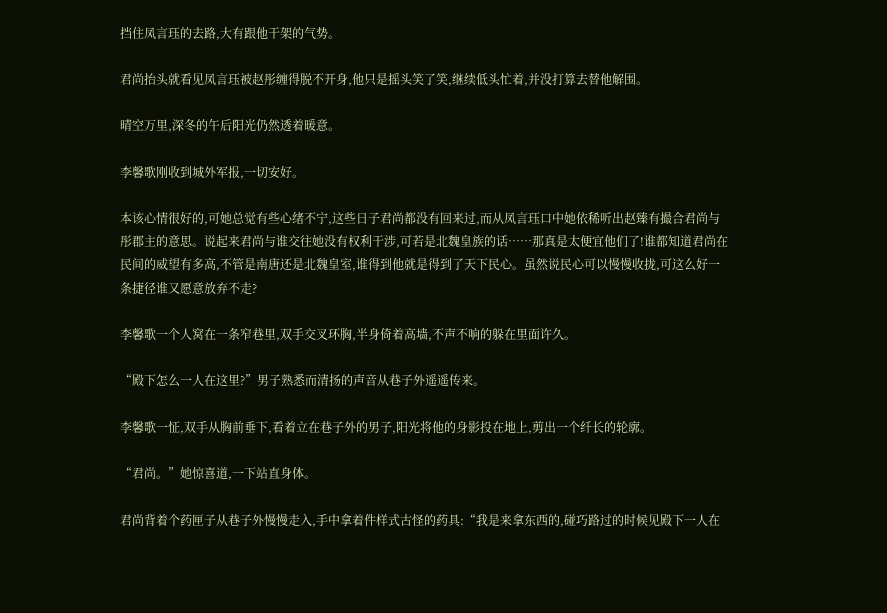挡住凤言珏的去路,大有跟他干架的气势。

君尚抬头就看见凤言珏被赵彤缠得脱不开身,他只是摇头笑了笑,继续低头忙着,并没打算去替他解围。

晴空万里,深冬的午后阳光仍然透着暖意。

李馨歌刚收到城外军报,一切安好。

本该心情很好的,可她总觉有些心绪不宁,这些日子君尚都没有回来过,而从凤言珏口中她依稀听出赵臻有撮合君尚与彤郡主的意思。说起来君尚与谁交往她没有权利干涉,可若是北魏皇族的话……那真是太便宜他们了!谁都知道君尚在民间的威望有多高,不管是南唐还是北魏皇室,谁得到他就是得到了天下民心。虽然说民心可以慢慢收拢,可这么好一条捷径谁又愿意放弃不走?

李馨歌一个人窝在一条窄巷里,双手交叉环胸,半身倚着高墙,不声不响的躲在里面许久。

“殿下怎么一人在这里?”男子熟悉而清扬的声音从巷子外遥遥传来。

李馨歌一怔,双手从胸前垂下,看着立在巷子外的男子,阳光将他的身影投在地上,剪出一个纤长的轮廓。

“君尚。”她惊喜道,一下站直身体。

君尚背着个药匣子从巷子外慢慢走入,手中拿着件样式古怪的药具:“我是来拿东西的,碰巧路过的时候见殿下一人在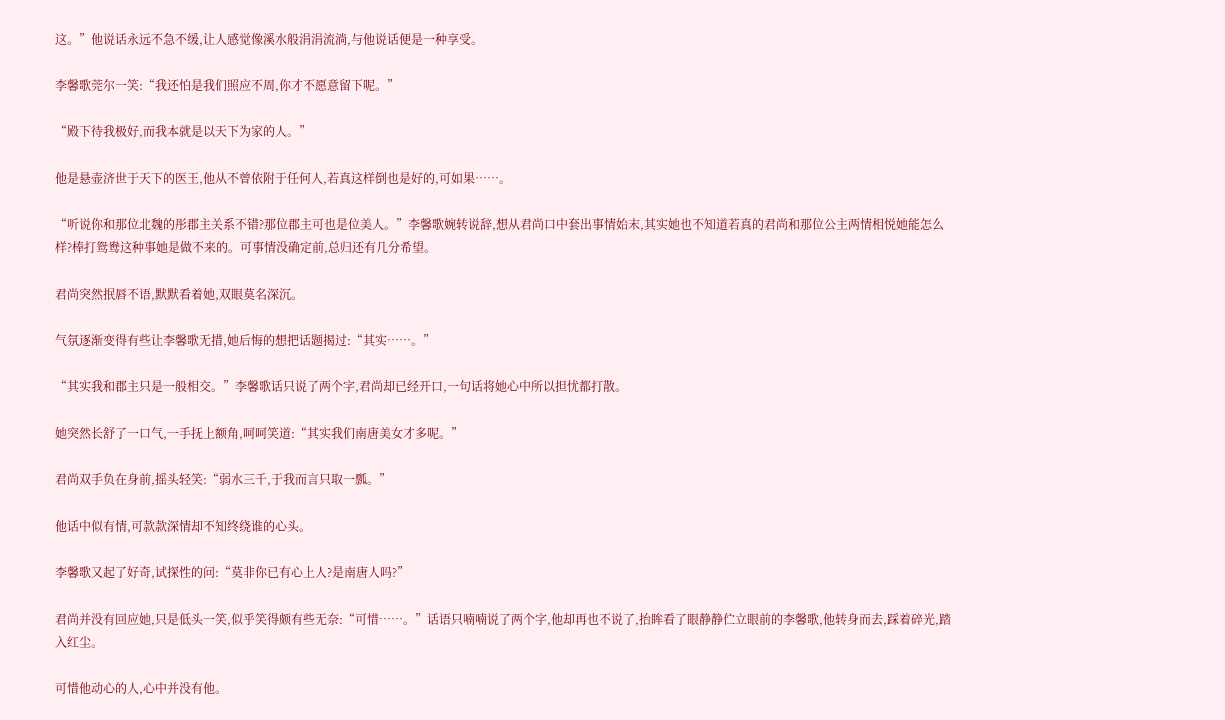这。”他说话永远不急不缓,让人感觉像溪水般涓涓流淌,与他说话便是一种享受。

李馨歌莞尔一笑:“我还怕是我们照应不周,你才不愿意留下呢。”

“殿下待我极好,而我本就是以天下为家的人。”

他是悬壶济世于天下的医王,他从不曾依附于任何人,若真这样倒也是好的,可如果……。

“听说你和那位北魏的彤郡主关系不错?那位郡主可也是位美人。”李馨歌婉转说辞,想从君尚口中套出事情始末,其实她也不知道若真的君尚和那位公主两情相悦她能怎么样?棒打鸳鸯这种事她是做不来的。可事情没确定前,总归还有几分希望。

君尚突然抿唇不语,默默看着她,双眼莫名深沉。

气氛逐渐变得有些让李馨歌无措,她后悔的想把话题揭过:“其实……。”

“其实我和郡主只是一般相交。”李馨歌话只说了两个字,君尚却已经开口,一句话将她心中所以担忧都打散。

她突然长舒了一口气,一手抚上额角,呵呵笑道:“其实我们南唐美女才多呢。”

君尚双手负在身前,摇头轻笑:“弱水三千,于我而言只取一瓢。”

他话中似有情,可款款深情却不知终绕谁的心头。

李馨歌又起了好奇,试探性的问:“莫非你已有心上人?是南唐人吗?”

君尚并没有回应她,只是低头一笑,似乎笑得颇有些无奈:“可惜……。”话语只喃喃说了两个字,他却再也不说了,抬眸看了眼静静伫立眼前的李馨歌,他转身而去,踩着碎光,踏入红尘。

可惜他动心的人,心中并没有他。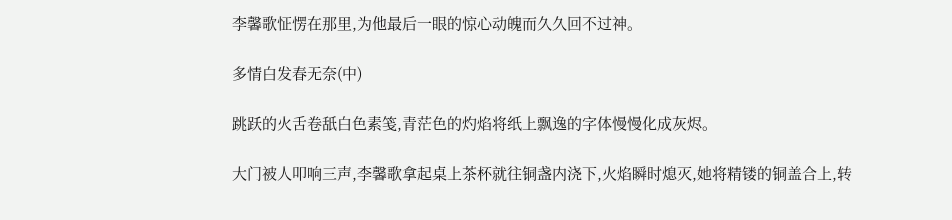李馨歌怔愣在那里,为他最后一眼的惊心动魄而久久回不过神。

多情白发春无奈(中)

跳跃的火舌卷舐白色素笺,青茫色的灼焰将纸上飘逸的字体慢慢化成灰烬。

大门被人叩响三声,李馨歌拿起桌上茶杯就往铜盏内浇下,火焰瞬时熄灭,她将精镂的铜盖合上,转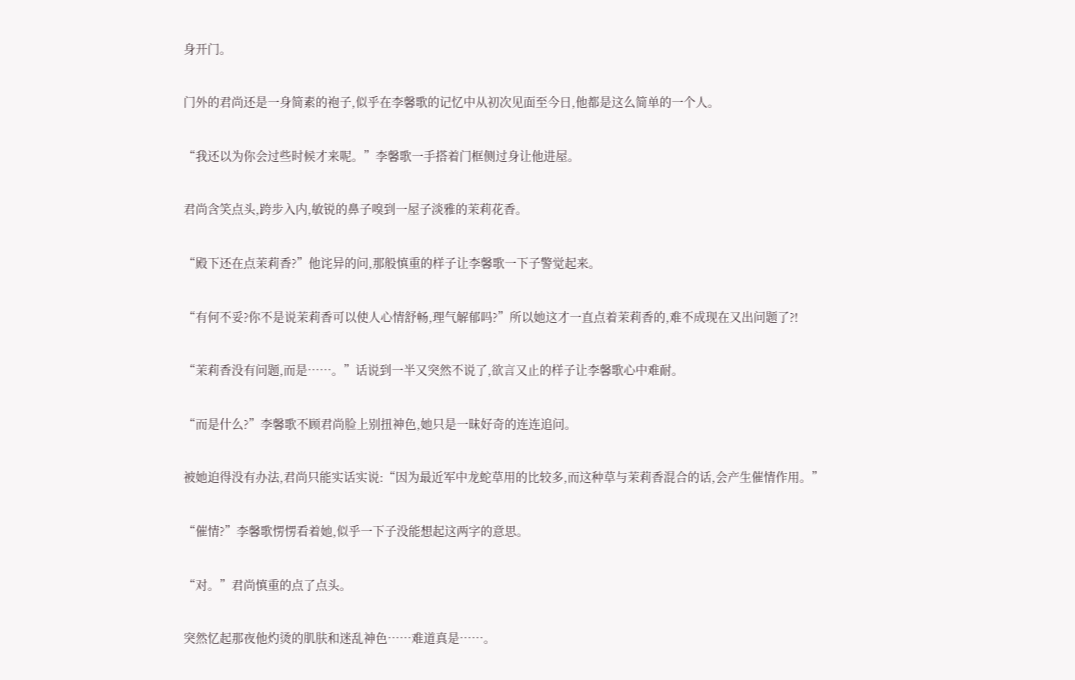身开门。

门外的君尚还是一身简素的袍子,似乎在李馨歌的记忆中从初次见面至今日,他都是这么简单的一个人。

“我还以为你会过些时候才来呢。”李馨歌一手搭着门框侧过身让他进屋。

君尚含笑点头,跨步入内,敏锐的鼻子嗅到一屋子淡雅的茉莉花香。

“殿下还在点茉莉香?”他诧异的问,那般慎重的样子让李馨歌一下子警觉起来。

“有何不妥?你不是说茉莉香可以使人心情舒畅,理气解郁吗?”所以她这才一直点着茉莉香的,难不成现在又出问题了?!

“茉莉香没有问题,而是……。”话说到一半又突然不说了,欲言又止的样子让李馨歌心中难耐。

“而是什么?”李馨歌不顾君尚脸上别扭神色,她只是一昧好奇的连连追问。

被她迫得没有办法,君尚只能实话实说:“因为最近军中龙蛇草用的比较多,而这种草与茉莉香混合的话,会产生催情作用。”

“催情?”李馨歌愣愣看着她,似乎一下子没能想起这两字的意思。

“对。”君尚慎重的点了点头。

突然忆起那夜他灼烫的肌肤和迷乱神色……难道真是……。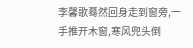李馨歌蓦然回身走到窗旁,一手推开木窗,寒风兜头倒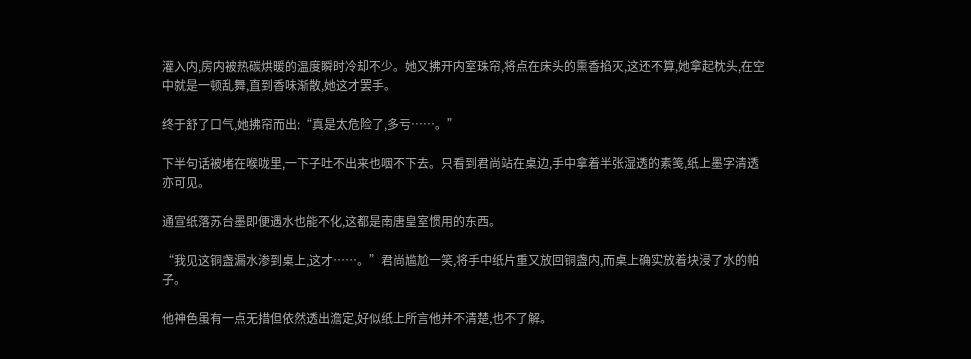灌入内,房内被热碳烘暖的温度瞬时冷却不少。她又拂开内室珠帘,将点在床头的熏香掐灭,这还不算,她拿起枕头,在空中就是一顿乱舞,直到香味渐散,她这才罢手。

终于舒了口气,她拂帘而出:“真是太危险了,多亏……。”

下半句话被堵在喉咙里,一下子吐不出来也咽不下去。只看到君尚站在桌边,手中拿着半张湿透的素笺,纸上墨字清透亦可见。

通宣纸落苏台墨即便遇水也能不化,这都是南唐皇室惯用的东西。

“我见这铜盏漏水渗到桌上,这才……。”君尚尴尬一笑,将手中纸片重又放回铜盏内,而桌上确实放着块浸了水的帕子。

他神色虽有一点无措但依然透出澹定,好似纸上所言他并不清楚,也不了解。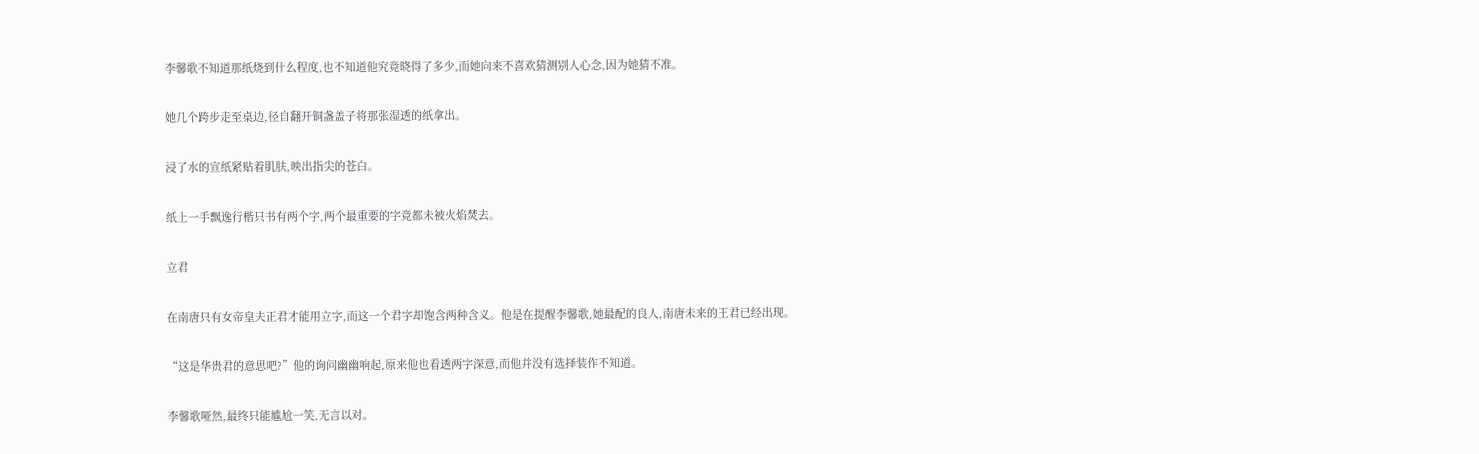李馨歌不知道那纸烧到什么程度,也不知道他究竟晓得了多少,而她向来不喜欢猜测别人心念,因为她猜不准。

她几个跨步走至桌边,径自翻开铜盏盖子将那张湿透的纸拿出。

浸了水的宣纸紧贴着肌肤,映出指尖的苍白。

纸上一手飘逸行楷只书有两个字,两个最重要的字竟都未被火焰焚去。

立君

在南唐只有女帝皇夫正君才能用立字,而这一个君字却饱含两种含义。他是在提醒李馨歌,她最配的良人,南唐未来的王君已经出现。

“这是华贵君的意思吧?”他的询问幽幽响起,原来他也看透两字深意,而他并没有选择装作不知道。

李馨歌哑然,最终只能尴尬一笑,无言以对。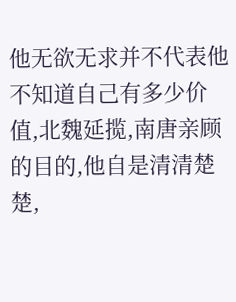他无欲无求并不代表他不知道自己有多少价值,北魏延揽,南唐亲顾的目的,他自是清清楚楚,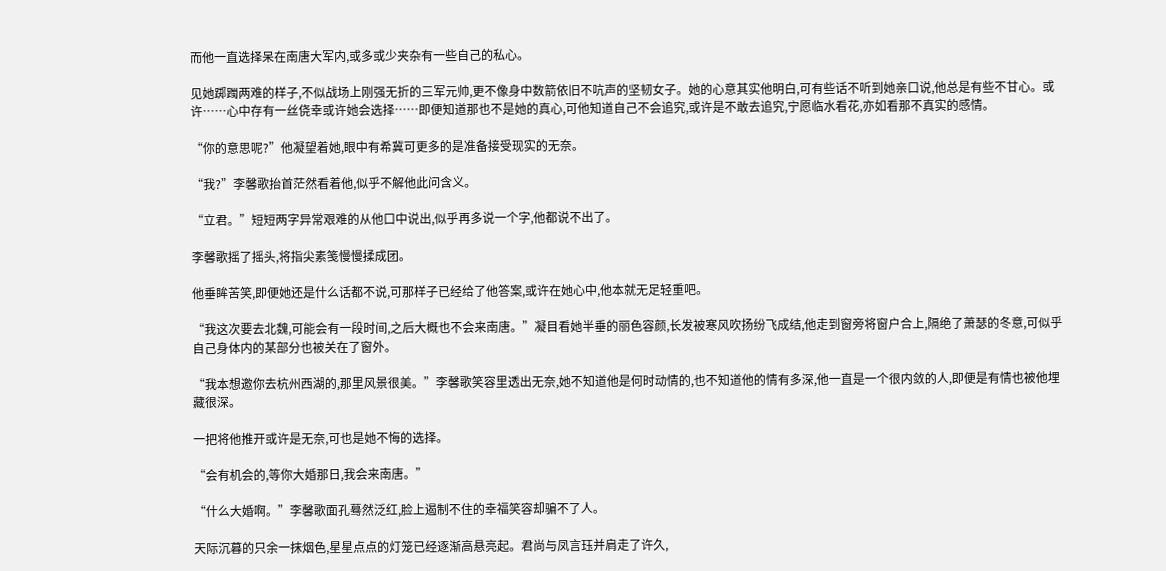而他一直选择呆在南唐大军内,或多或少夹杂有一些自己的私心。

见她踯躅两难的样子,不似战场上刚强无折的三军元帅,更不像身中数箭依旧不吭声的坚韧女子。她的心意其实他明白,可有些话不听到她亲口说,他总是有些不甘心。或许……心中存有一丝侥幸或许她会选择……即便知道那也不是她的真心,可他知道自己不会追究,或许是不敢去追究,宁愿临水看花,亦如看那不真实的感情。

“你的意思呢?”他凝望着她,眼中有希冀可更多的是准备接受现实的无奈。

“我?”李馨歌抬首茫然看着他,似乎不解他此问含义。

“立君。”短短两字异常艰难的从他口中说出,似乎再多说一个字,他都说不出了。

李馨歌摇了摇头,将指尖素笺慢慢揉成团。

他垂眸苦笑,即便她还是什么话都不说,可那样子已经给了他答案,或许在她心中,他本就无足轻重吧。

“我这次要去北魏,可能会有一段时间,之后大概也不会来南唐。”凝目看她半垂的丽色容颜,长发被寒风吹扬纷飞成结,他走到窗旁将窗户合上,隔绝了萧瑟的冬意,可似乎自己身体内的某部分也被关在了窗外。

“我本想邀你去杭州西湖的,那里风景很美。”李馨歌笑容里透出无奈,她不知道他是何时动情的,也不知道他的情有多深,他一直是一个很内敛的人,即便是有情也被他埋藏很深。

一把将他推开或许是无奈,可也是她不悔的选择。

“会有机会的,等你大婚那日,我会来南唐。”

“什么大婚啊。”李馨歌面孔蓦然泛红,脸上遏制不住的幸福笑容却骗不了人。

天际沉暮的只余一抹烟色,星星点点的灯笼已经逐渐高悬亮起。君尚与凤言珏并肩走了许久,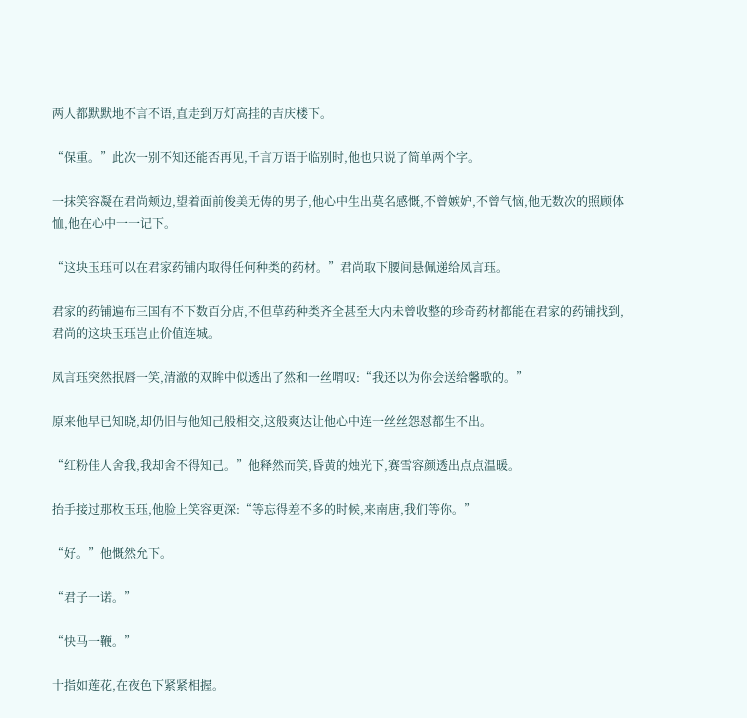两人都默默地不言不语,直走到万灯高挂的吉庆楼下。

“保重。”此次一别不知还能否再见,千言万语于临别时,他也只说了简单两个字。

一抹笑容凝在君尚颊边,望着面前俊美无俦的男子,他心中生出莫名感慨,不曾嫉妒,不曾气恼,他无数次的照顾体恤,他在心中一一记下。

“这块玉珏可以在君家药铺内取得任何种类的药材。”君尚取下腰间悬佩递给凤言珏。

君家的药铺遍布三国有不下数百分店,不但草药种类齐全甚至大内未曾收整的珍奇药材都能在君家的药铺找到,君尚的这块玉珏岂止价值连城。

凤言珏突然抿唇一笑,清澈的双眸中似透出了然和一丝喟叹:“我还以为你会送给馨歌的。”

原来他早已知晓,却仍旧与他知己般相交,这般爽达让他心中连一丝丝怨怼都生不出。

“红粉佳人舍我,我却舍不得知己。”他释然而笑,昏黄的烛光下,赛雪容颜透出点点温暖。

抬手接过那枚玉珏,他脸上笑容更深:“等忘得差不多的时候,来南唐,我们等你。”

“好。”他慨然允下。

“君子一诺。”

“快马一鞭。”

十指如莲花,在夜色下紧紧相握。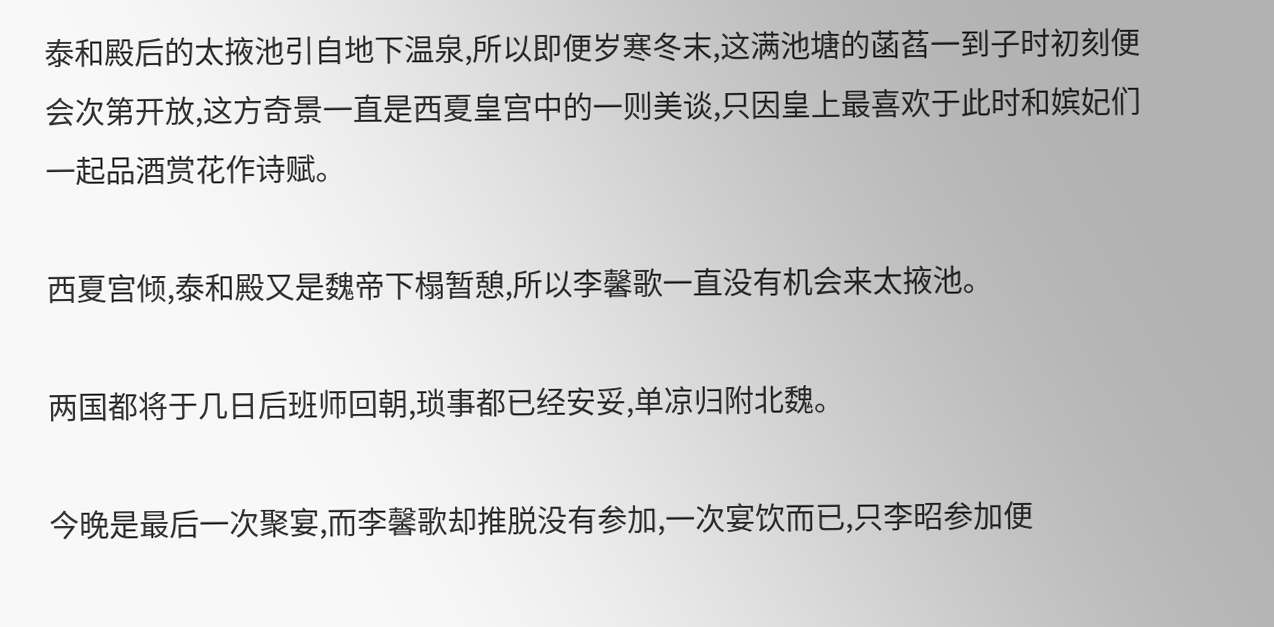泰和殿后的太掖池引自地下温泉,所以即便岁寒冬末,这满池塘的菡萏一到子时初刻便会次第开放,这方奇景一直是西夏皇宫中的一则美谈,只因皇上最喜欢于此时和嫔妃们一起品酒赏花作诗赋。

西夏宫倾,泰和殿又是魏帝下榻暂憩,所以李馨歌一直没有机会来太掖池。

两国都将于几日后班师回朝,琐事都已经安妥,单凉归附北魏。

今晚是最后一次聚宴,而李馨歌却推脱没有参加,一次宴饮而已,只李昭参加便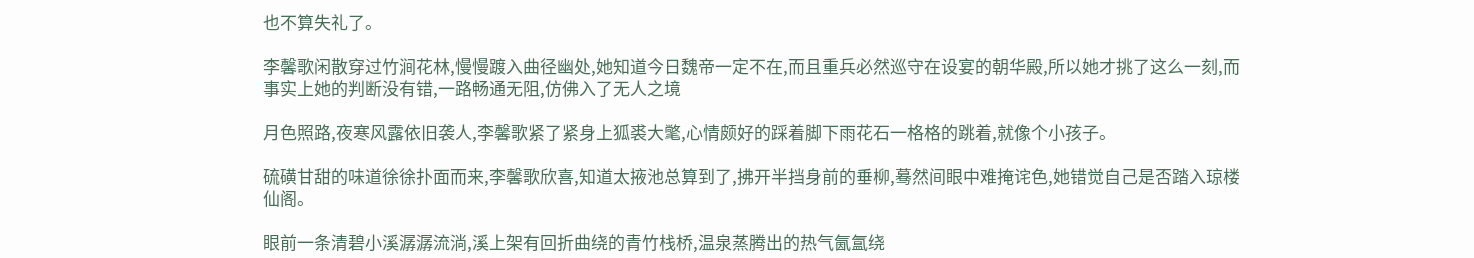也不算失礼了。

李馨歌闲散穿过竹涧花林,慢慢踱入曲径幽处,她知道今日魏帝一定不在,而且重兵必然巡守在设宴的朝华殿,所以她才挑了这么一刻,而事实上她的判断没有错,一路畅通无阻,仿佛入了无人之境

月色照路,夜寒风露依旧袭人,李馨歌紧了紧身上狐裘大氅,心情颇好的踩着脚下雨花石一格格的跳着,就像个小孩子。

硫磺甘甜的味道徐徐扑面而来,李馨歌欣喜,知道太掖池总算到了,拂开半挡身前的垂柳,蓦然间眼中难掩诧色,她错觉自己是否踏入琼楼仙阁。

眼前一条清碧小溪潺潺流淌,溪上架有回折曲绕的青竹栈桥,温泉蒸腾出的热气氤氲绕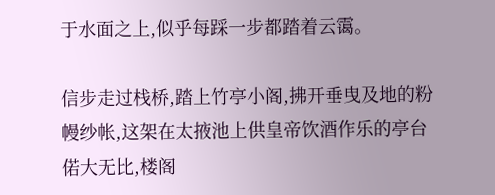于水面之上,似乎每踩一步都踏着云霭。

信步走过栈桥,踏上竹亭小阁,拂开垂曳及地的粉幔纱帐,这架在太掖池上供皇帝饮酒作乐的亭台偌大无比,楼阁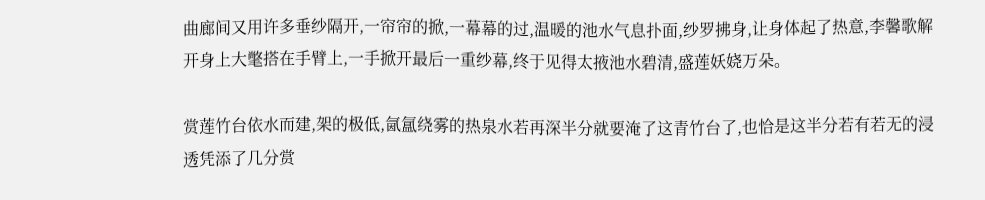曲廊间又用许多垂纱隔开,一帘帘的掀,一幕幕的过,温暖的池水气息扑面,纱罗拂身,让身体起了热意,李馨歌解开身上大氅搭在手臂上,一手掀开最后一重纱幕,终于见得太掖池水碧清,盛莲妖娆万朵。

赏莲竹台依水而建,架的极低,氤氲绕雾的热泉水若再深半分就要淹了这青竹台了,也恰是这半分若有若无的浸透凭添了几分赏